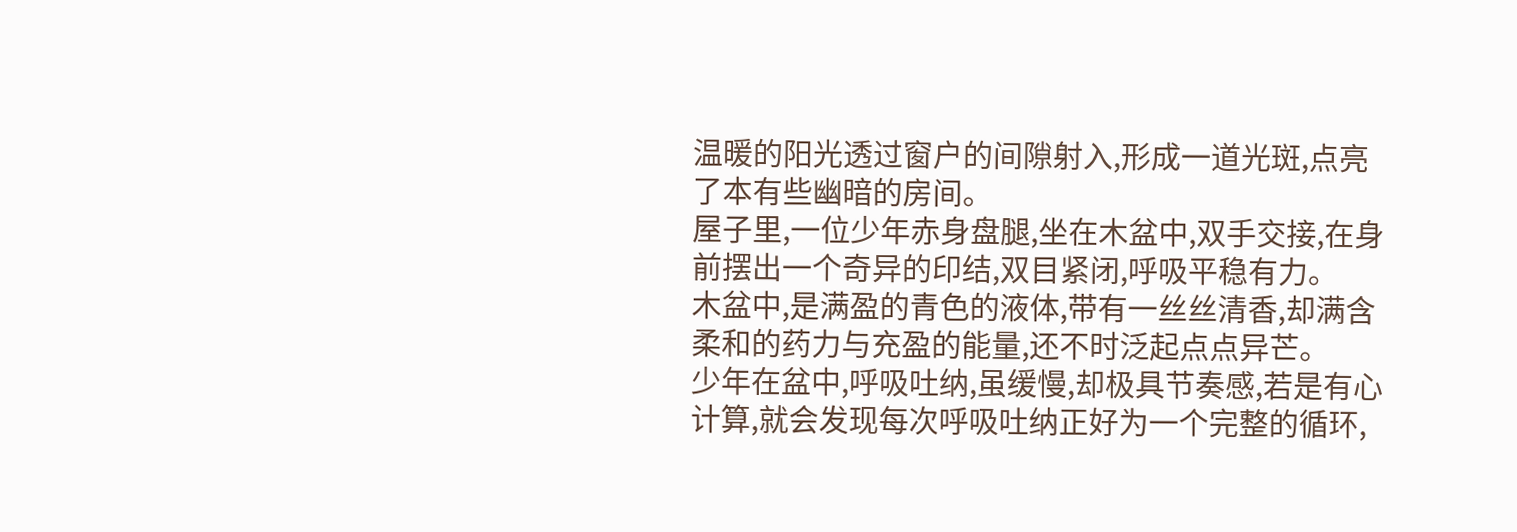温暖的阳光透过窗户的间隙射入,形成一道光斑,点亮了本有些幽暗的房间。
屋子里,一位少年赤身盘腿,坐在木盆中,双手交接,在身前摆出一个奇异的印结,双目紧闭,呼吸平稳有力。
木盆中,是满盈的青色的液体,带有一丝丝清香,却满含柔和的药力与充盈的能量,还不时泛起点点异芒。
少年在盆中,呼吸吐纳,虽缓慢,却极具节奏感,若是有心计算,就会发现每次呼吸吐纳正好为一个完整的循环,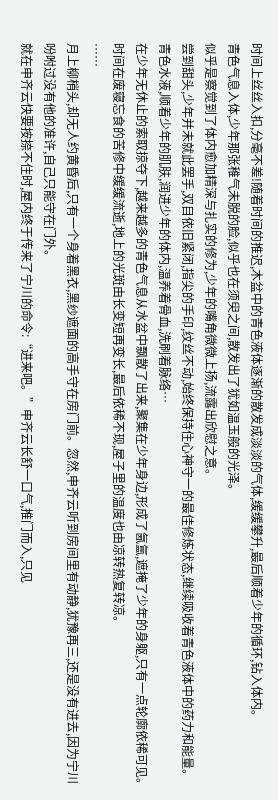时间上丝丝入扣,分毫不差!随着时间的推迟,木盆中的青色液体逐渐的散发成淡淡的气体,缓缓攀升,最后顺着少年的循环,钻入体内。
青色气息入体,少年那张稚气未脱的脸,似乎也在须臾之间,散发出了犹如温玉般的光泽。
似乎是察觉到了体内愈加精深与扎实的修为,少年的嘴角微微上扬,流露出欣慰之意。
尝到甜头,少年并未就此罢手,双目依旧紧闭,指尖的手印,纹丝不动,始终保持住心神守一的最佳修炼状态,继续吸收着青色液体中的药力和能量。
青色水液,顺着少年的肌肤,润进少年的体内,温养着骨血,洗刷着脉络…
在少年无休止的索取掠夺下,越来越多的青色气息从水盆中飘散了出来,聚集在少年身边,形成了氤氲,遮掩了少年的身躯,只有一点轮廓依稀可见。
时间在废寝忘食的苦修中缓缓流逝,地上的光斑由长变短再变长,最后依稀不现,屋子里的温度也由凉转热复转凉。
……
月上柳梢头,却无人约黄昏后,只有一个身着黑衣,黑纱遮面的高手守在房门前。忽然,申齐云听到房间里有动静,犹豫再三,还是没有进去,因为宁川吩咐过没有他的准许,自己只能守在门外。
就在申齐云快要按捺不住时,屋内终于传来了宁川的命令:“进来吧。”申齐云长舒一口气,推门而入,只见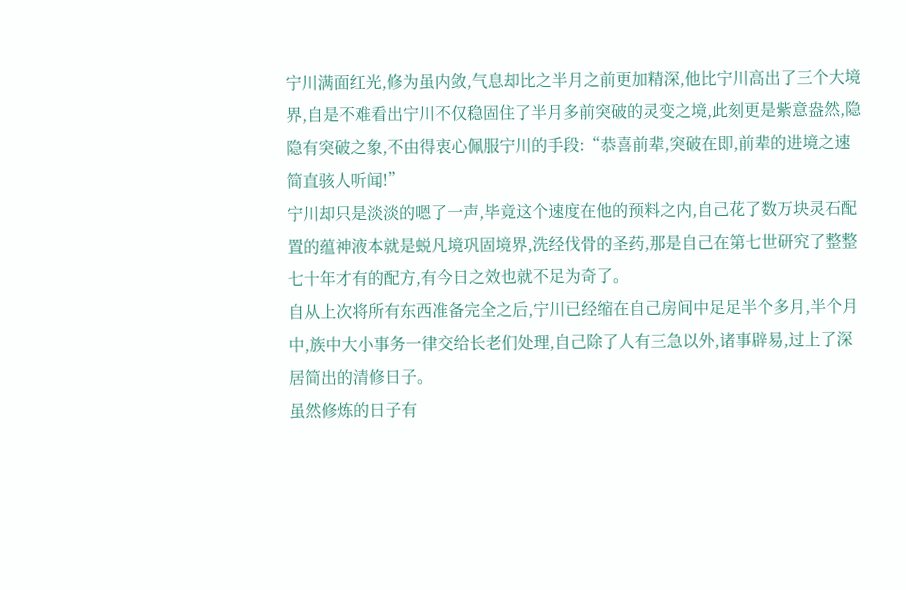宁川满面红光,修为虽内敛,气息却比之半月之前更加精深,他比宁川高出了三个大境界,自是不难看出宁川不仅稳固住了半月多前突破的灵变之境,此刻更是紫意盎然,隐隐有突破之象,不由得衷心佩服宁川的手段:“恭喜前辈,突破在即,前辈的进境之速简直骇人听闻!”
宁川却只是淡淡的嗯了一声,毕竟这个速度在他的预料之内,自己花了数万块灵石配置的蕴神液本就是蜕凡境巩固境界,洗经伐骨的圣药,那是自己在第七世研究了整整七十年才有的配方,有今日之效也就不足为奇了。
自从上次将所有东西准备完全之后,宁川已经缩在自己房间中足足半个多月,半个月中,族中大小事务一律交给长老们处理,自己除了人有三急以外,诸事辟易,过上了深居简出的清修日子。
虽然修炼的日子有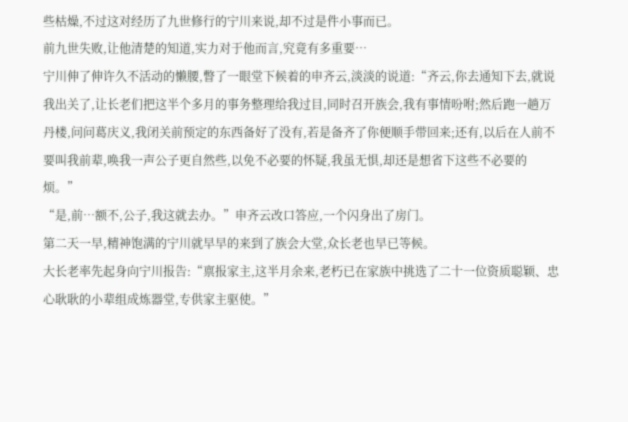些枯燥,不过这对经历了九世修行的宁川来说,却不过是件小事而已。
前九世失败,让他清楚的知道,实力对于他而言,究竟有多重要…
宁川伸了伸许久不活动的懒腰,瞥了一眼堂下候着的申齐云,淡淡的说道:“齐云,你去通知下去,就说我出关了,让长老们把这半个多月的事务整理给我过目,同时召开族会,我有事情吩咐;然后跑一趟万丹楼,问问葛庆义,我闭关前预定的东西备好了没有,若是备齐了你便顺手带回来;还有,以后在人前不要叫我前辈,唤我一声公子更自然些,以免不必要的怀疑,我虽无惧,却还是想省下这些不必要的烦。”
“是,前…额不,公子,我这就去办。”申齐云改口答应,一个闪身出了房门。
第二天一早,精神饱满的宁川就早早的来到了族会大堂,众长老也早已等候。
大长老率先起身向宁川报告:“禀报家主,这半月余来,老朽已在家族中挑选了二十一位资质聪颖、忠心耿耿的小辈组成炼器堂,专供家主驱使。”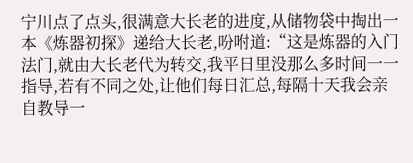宁川点了点头,很满意大长老的进度,从储物袋中掏出一本《炼器初探》递给大长老,吩咐道:“这是炼器的入门法门,就由大长老代为转交,我平日里没那么多时间一一指导,若有不同之处,让他们每日汇总,每隔十天我会亲自教导一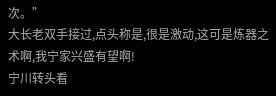次。”
大长老双手接过,点头称是,很是激动,这可是炼器之术啊,我宁家兴盛有望啊!
宁川转头看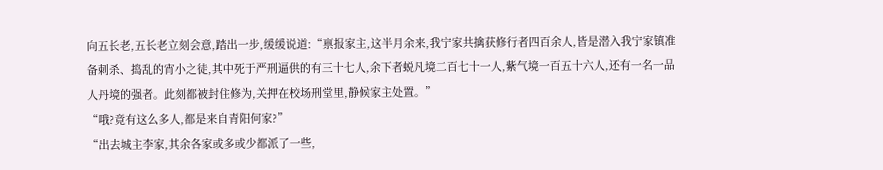向五长老,五长老立刻会意,踏出一步,缓缓说道:“禀报家主,这半月余来,我宁家共擒获修行者四百余人,皆是潜入我宁家镇准备刺杀、捣乱的宵小之徒,其中死于严刑逼供的有三十七人,余下者蜕凡境二百七十一人,紫气境一百五十六人,还有一名一品人丹境的强者。此刻都被封住修为,关押在校场刑堂里,静候家主处置。”
“哦?竟有这么多人,都是来自青阳何家?”
“出去城主李家,其余各家或多或少都派了一些,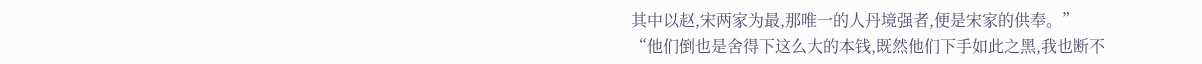其中以赵,宋两家为最,那唯一的人丹境强者,便是宋家的供奉。”
“他们倒也是舍得下这么大的本钱,既然他们下手如此之黑,我也断不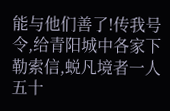能与他们善了!传我号令,给青阳城中各家下勒索信,蜕凡境者一人五十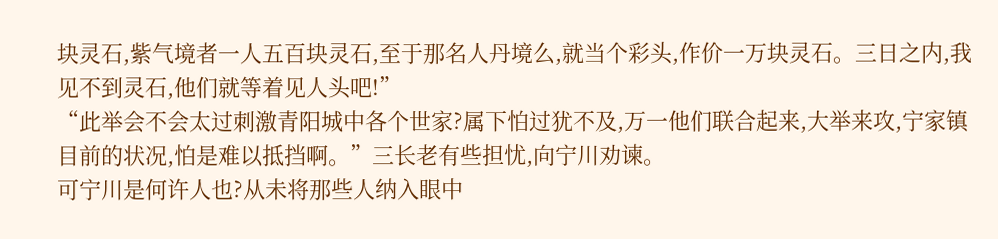块灵石,紫气境者一人五百块灵石,至于那名人丹境么,就当个彩头,作价一万块灵石。三日之内,我见不到灵石,他们就等着见人头吧!”
“此举会不会太过刺激青阳城中各个世家?属下怕过犹不及,万一他们联合起来,大举来攻,宁家镇目前的状况,怕是难以抵挡啊。”三长老有些担忧,向宁川劝谏。
可宁川是何许人也?从未将那些人纳入眼中